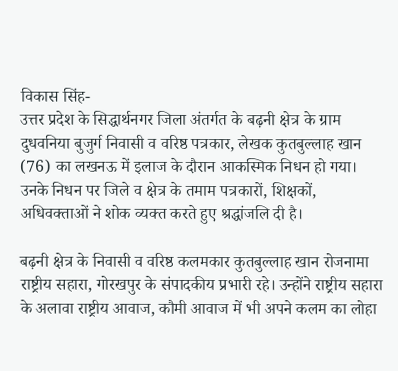विकास सिंह-
उत्तर प्रदेश के सिद्धार्थनगर जिला अंतर्गत के बढ़नी क्षेत्र के ग्राम दुधवनिया बुजुर्ग निवासी व वरिष्ठ पत्रकार, लेखक कुतबुल्लाह खान (76) का लखनऊ में इलाज के दौरान आकस्मिक निधन हो गया। उनके निधन पर जिले व क्षेत्र के तमाम पत्रकारों, शिक्षकों, अधिवक्ताओं ने शोक व्यक्त करते हुए श्रद्धांजलि दी है।

बढ़नी क्षेत्र के निवासी व वरिष्ठ कलमकार कुतबुल्लाह खान रोजनामा राष्ट्रीय सहारा, गोरखपुर के संपादकीय प्रभारी रहे। उन्होंने राष्ट्रीय सहारा के अलावा राष्ट्रीय आवाज, कौमी आवाज में भी अपने कलम का लोहा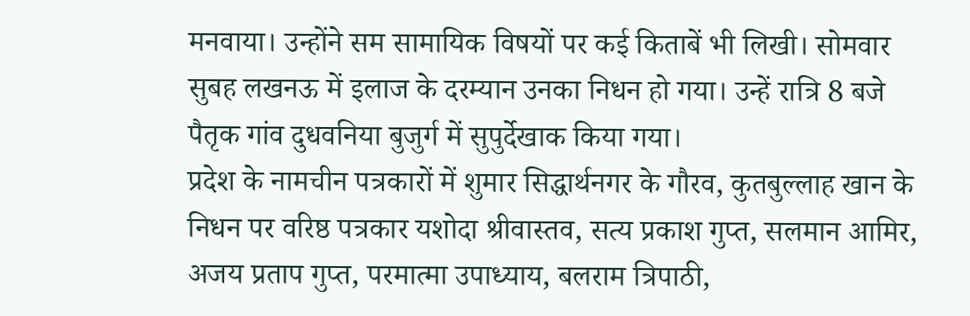मनवाया। उन्होंने सम सामायिक विषयों पर कई किताबें भी लिखी। सोमवार सुबह लखनऊ में इलाज के दरम्यान उनका निधन हो गया। उन्हें रात्रि 8 बजे पैतृक गांव दुधवनिया बुजुर्ग में सुपुर्देखाक किया गया।
प्रदेश के नामचीन पत्रकारों में शुमार सिद्धार्थनगर के गौरव, कुतबुल्लाह खान के निधन पर वरिष्ठ पत्रकार यशोदा श्रीवास्तव, सत्य प्रकाश गुप्त, सलमान आमिर, अजय प्रताप गुप्त, परमात्मा उपाध्याय, बलराम त्रिपाठी,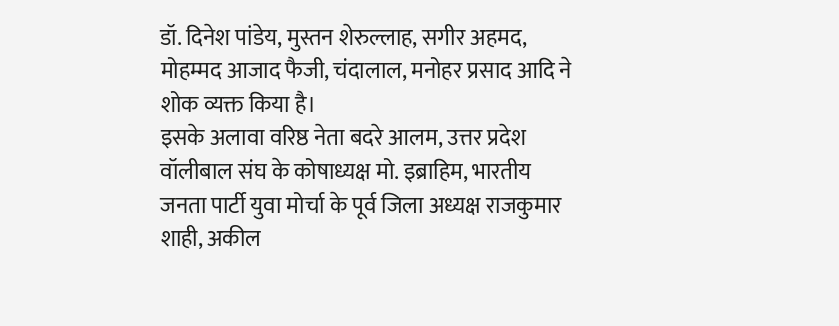डॉ. दिनेश पांडेय, मुस्तन शेरुल्लाह, सगीर अहमद, मोहम्मद आजाद फैजी, चंदालाल, मनोहर प्रसाद आदि ने शोक व्यक्त किया है।
इसके अलावा वरिष्ठ नेता बदरे आलम, उत्तर प्रदेश वॉलीबाल संघ के कोषाध्यक्ष मो. इब्राहिम, भारतीय जनता पार्टी युवा मोर्चा के पूर्व जिला अध्यक्ष राजकुमार शाही, अकील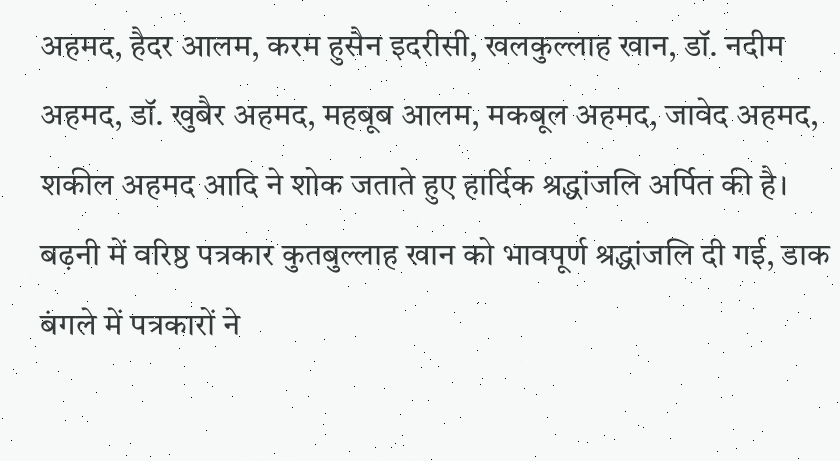अहमद, हैदर आलम, करम हुसैन इदरीसी, खलकुल्लाह खान, डॉ. नदीम अहमद, डॉ. खुबैर अहमद, महबूब आलम, मकबूल अहमद, जावेद अहमद, शकील अहमद आदि ने शोक जताते हुए हार्दिक श्रद्धांजलि अर्पित की है।
बढ़नी में वरिष्ठ पत्रकार कुतबुल्लाह खान को भावपूर्ण श्रद्धांजलि दी गई, डाक बंगले में पत्रकारों ने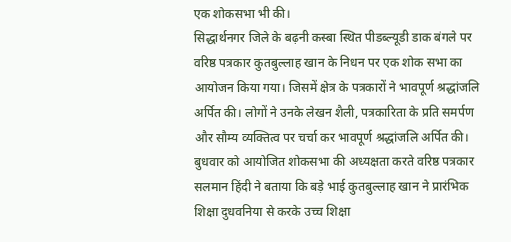एक शोकसभा भी की।
सिद्धार्थनगर जिले के बढ़नी कस्बा स्थित पीडब्ल्यूडी डाक बंगले पर वरिष्ठ पत्रकार कुतबुल्लाह खान के निधन पर एक शोक सभा का आयोजन किया गया। जिसमें क्षेत्र के पत्रकारों ने भावपूर्ण श्रद्धांजलि अर्पित की। लोगों ने उनके लेखन शैली, पत्रकारिता के प्रति समर्पण और सौम्य व्यक्तित्व पर चर्चा कर भावपूर्ण श्रद्धांजलि अर्पित की।
बुधवार को आयोजित शोकसभा की अध्यक्षता करते वरिष्ठ पत्रकार सलमान हिंदी ने बताया कि बड़े भाई कुतबुल्लाह खान ने प्रारंभिक शिक्षा दुधवनिया से करके उच्च शिक्षा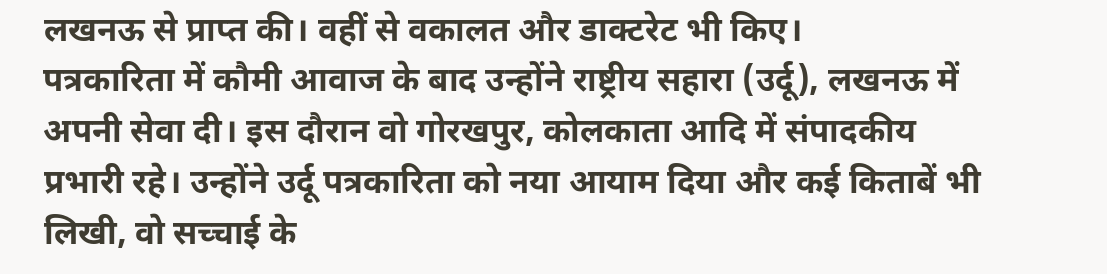लखनऊ से प्राप्त की। वहीं से वकालत और डाक्टरेट भी किए।
पत्रकारिता में कौमी आवाज के बाद उन्होंने राष्ट्रीय सहारा (उर्दू), लखनऊ में अपनी सेवा दी। इस दौरान वो गोरखपुर, कोलकाता आदि में संपादकीय प्रभारी रहे। उन्होंने उर्दू पत्रकारिता को नया आयाम दिया और कई किताबें भी लिखी, वो सच्चाई के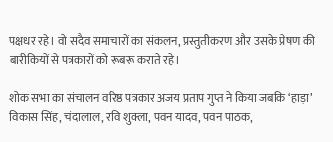पक्षधर रहे। वो सदैव समाचारों का संकलन, प्रस्तुतीकरण और उसके प्रेषण की बारीकियों से पत्रकारों को रूबरू कराते रहे।

शोक सभा का संचालन वरिष्ठ पत्रकार अजय प्रताप गुप्त ने किया जबकि ‘हाड़ा’ विकास सिंह, चंदालाल, रवि शुक्ला, पवन यादव, पवन पाठक,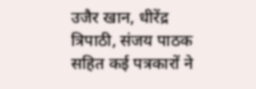उजैर खान, धीरेंद्र त्रिपाठी, संजय पाठक सहित कई पत्रकारों ने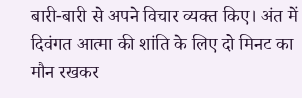बारी-बारी से अपने विचार व्यक्त किए। अंत में दिवंगत आत्मा की शांति के लिए दो मिनट का मौन रखकर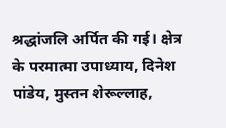श्रद्धांजलि अर्पित की गई। क्षेत्र के परमात्मा उपाध्याय, दिनेश पांडेय, मुस्तन शेरूल्लाह,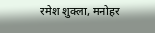रमेश शुक्ला, मनोहर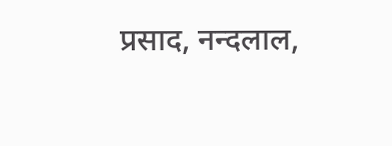प्रसाद, नन्दलाल,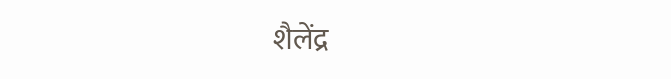शैलेंद्र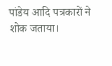पांडेय आदि पत्रकारों ने शोक जताया।